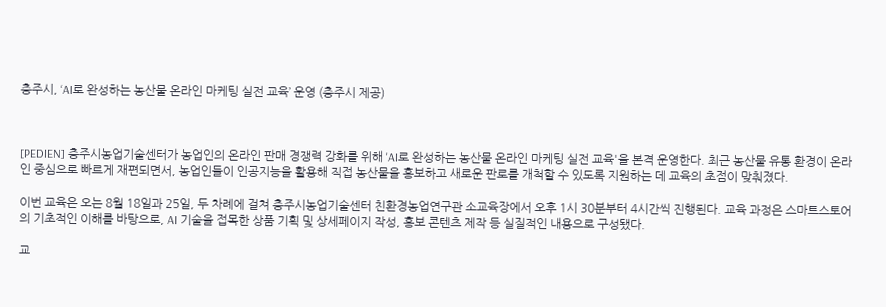충주시, ‘AI로 완성하는 농산물 온라인 마케팅 실전 교육’ 운영 (충주시 제공)



[PEDIEN] 충주시농업기술센터가 농업인의 온라인 판매 경쟁력 강화를 위해 'AI로 완성하는 농산물 온라인 마케팅 실전 교육'을 본격 운영한다. 최근 농산물 유통 환경이 온라인 중심으로 빠르게 재편되면서, 농업인들이 인공지능을 활용해 직접 농산물을 홍보하고 새로운 판로를 개척할 수 있도록 지원하는 데 교육의 초점이 맞춰졌다.

이번 교육은 오는 8월 18일과 25일, 두 차례에 걸쳐 충주시농업기술센터 친환경농업연구관 소교육장에서 오후 1시 30분부터 4시간씩 진행된다. 교육 과정은 스마트스토어의 기초적인 이해를 바탕으로, AI 기술을 접목한 상품 기획 및 상세페이지 작성, 홍보 콘텐츠 제작 등 실질적인 내용으로 구성됐다.

교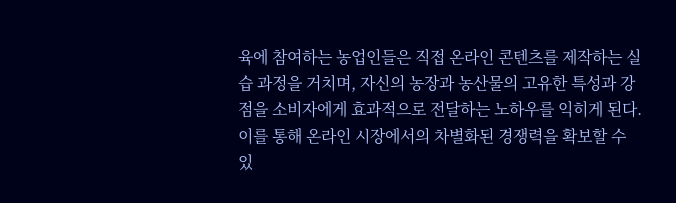육에 참여하는 농업인들은 직접 온라인 콘텐츠를 제작하는 실습 과정을 거치며, 자신의 농장과 농산물의 고유한 특성과 강점을 소비자에게 효과적으로 전달하는 노하우를 익히게 된다. 이를 통해 온라인 시장에서의 차별화된 경쟁력을 확보할 수 있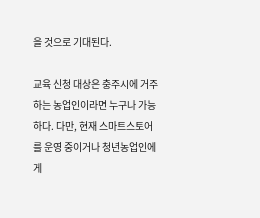을 것으로 기대된다.

교육 신청 대상은 충주시에 거주하는 농업인이라면 누구나 가능하다. 다만, 현재 스마트스토어를 운영 중이거나 청년농업인에게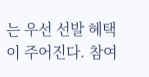는 우선 선발 혜택이 주어진다. 참여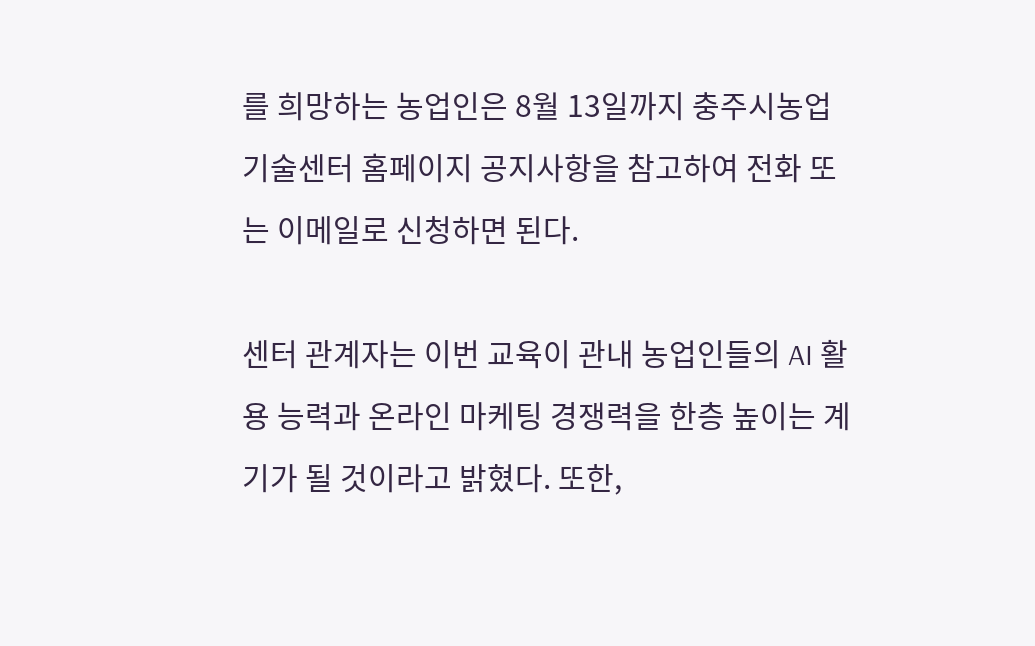를 희망하는 농업인은 8월 13일까지 충주시농업기술센터 홈페이지 공지사항을 참고하여 전화 또는 이메일로 신청하면 된다.

센터 관계자는 이번 교육이 관내 농업인들의 AI 활용 능력과 온라인 마케팅 경쟁력을 한층 높이는 계기가 될 것이라고 밝혔다. 또한,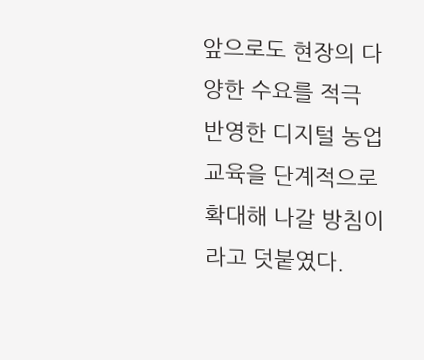앞으로도 현장의 다양한 수요를 적극 반영한 디지털 농업 교육을 단계적으로 확대해 나갈 방침이라고 덧붙였다.